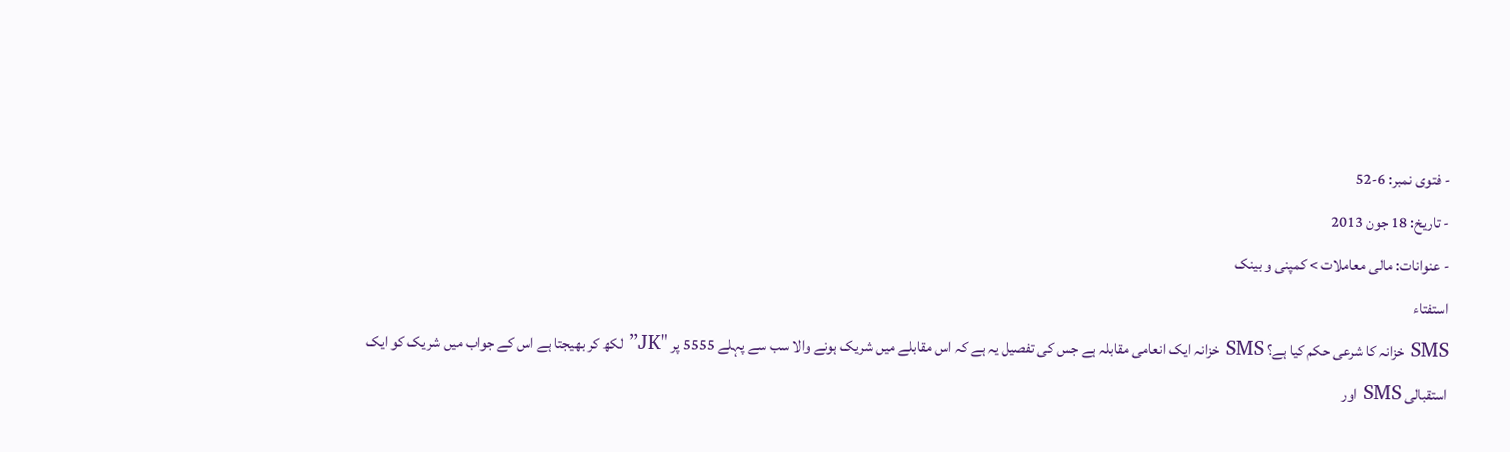- فتوی نمبر: 6-52
- تاریخ: 18 جون 2013
- عنوانات: مالی معاملات > کمپنی و بینک
استفتاء
SMS خزانہ کا شرعی حکم کیا ہے؟ SMS خزانہ ایک انعامی مقابلہ ہے جس کی تفصیل یہ ہے کہ اس مقابلے میں شریک ہونے والا سب سے پہلے 5555 پر "JK” لکھ کر بھیجتا ہے اس کے جواب میں شریک کو ایک استقبالی SMS اور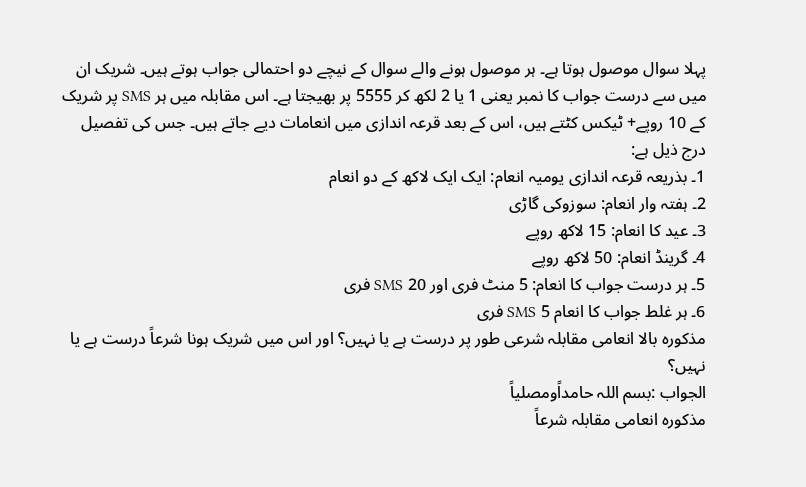پہلا سوال موصول ہوتا ہے۔ ہر موصول ہونے والے سوال کے نیچے دو احتمالی جواب ہوتے ہیں۔ شریک ان میں سے درست جواب کا نمبر یعنی 1 یا 2 لکھ کر 5555 پر بھیجتا ہے۔ اس مقابلہ میں ہر SMS پر شریک کے 10 روپے+ ٹیکس کٹتے ہیں، اس کے بعد قرعہ اندازی میں انعامات دیے جاتے ہیں۔ جس کی تفصیل درج ذیل ہے:
1۔ بذریعہ قرعہ اندازی یومیہ انعام: ایک ایک لاکھ کے دو انعام
2۔ ہفتہ وار انعام: سوزوکی گاڑی
3۔ عید کا انعام: 15 لاکھ روپے
4۔ گرینڈ انعام: 50 لاکھ روپے
5۔ ہر درست جواب کا انعام: 5 منٹ فری اور 20 SMS فری
6۔ ہر غلط جواب کا انعام 5 SMS فری
مذکورہ بالا انعامی مقابلہ شرعی طور پر درست ہے یا نہیں؟ اور اس میں شریک ہونا شرعاً درست ہے یا نہیں؟
الجواب :بسم اللہ حامداًومصلیاً
مذکورہ انعامی مقابلہ شرعاً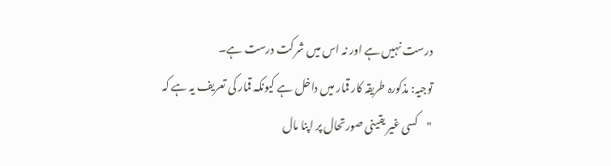درست نہیں ہے اور نہ اس میں شرکت درست ہے۔
توجیہ: مذکورہ طریقہ کار قمار میں داخل ہے کیونکہ قمار کی تعریف یہ ہے کہ
"کسی غیر یقینی صورتحال پر اپنا مال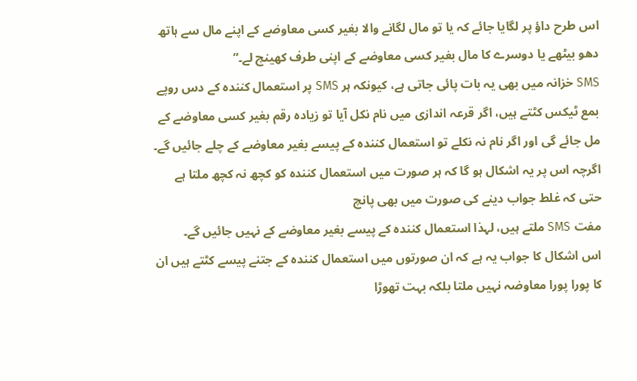اس طرح داؤ پر لگایا جائے کہ یا تو مال لگانے والا بغیر کسی معاوضے کے اپنے مال سے ہاتھ دھو بیٹھے یا دوسرے کا مال بغیر کسی معاوضے کے اپنی طرف کھینچ لے۔”
SMS خزانہ میں بھی یہ بات پائی جاتی ہے، کیونکہ ہر SMS پر استعمال کنندہ کے دس روپے بمع ٹیکس کٹتے ہیں، اگر قرعہ اندازی میں نام نکل آیا تو زیادہ رقم بغیر کسی معاوضے کے مل جائے گی اور اگر نام نہ نکلے تو استعمال کنندہ کے پیسے بغیر معاوضے کے چلے جائیں گے۔
اگرچہ اس پر یہ اشکال ہو گا کہ ہر صورت میں استعمال کنندہ کو کچھ نہ کچھ ملتا ہے حتی کہ غلط جواب دینے کی صورت میں بھی پانچ
مفت SMS ملتے ہیں، لہذا استعمال کنندہ کے پیسے بغیر معاوضے کے نہیں جائیں گے۔
اس اشکال کا جواب یہ ہے کہ ان صورتوں میں استعمال کنندہ کے جتنے پیسے کٹتے ہیں ان کا پورا پورا معاوضہ نہیں ملتا بلکہ بہت تھوڑا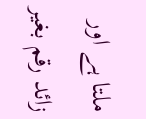ملتا ہے اور زائد رقم بغیر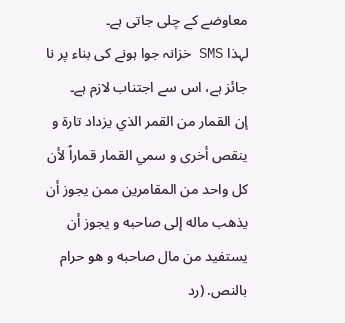معاوضے کے چلی جاتی ہے۔
لہذا SMS خزانہ جوا ہونے کی بناء پر نا جائز ہے، اس سے اجتناب لازم ہے۔
إن القمار من القمر الذي يزداد تارة و ينقص أخری و سمي القمار قماراً لأن كل واحد من المقامرين ممن يجوز أن يذهب ماله إلی صاحبه و يجوز أن يستفيد من مال صاحبه و هو حرام بالنص. (رد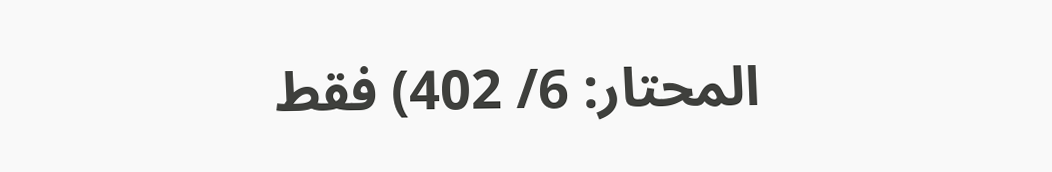المحتار: 6/ 402) فقط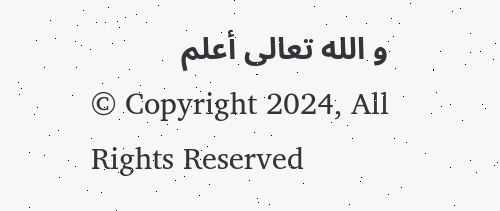و الله تعالی أعلم
© Copyright 2024, All Rights Reserved